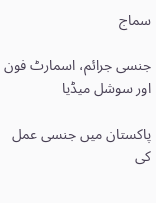سماج

جنسی جرائم، اسمارٹ فون اور سوشل میڈیا

پاکستان میں جنسی عمل کی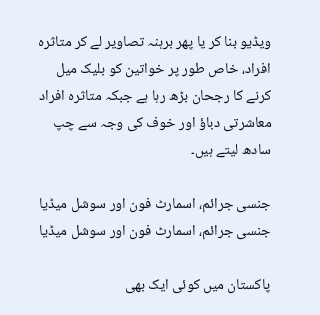ویڈیو بنا کر یا پھر برہنہ تصاویر لے کر متاثرہ افراد، خاص طور پر خواتین کو بلیک میل کرنے کا رجحان بڑھ رہا ہے جبکہ متاثرہ افراد معاشرتی دباؤ اور خوف کی وجہ سے چپ سادھ لیتے ہیں۔

جنسی جرائم، اسمارٹ فون اور سوشل میڈیا
جنسی جرائم، اسمارٹ فون اور سوشل میڈیا

پاکستان میں کوئی ایک بھی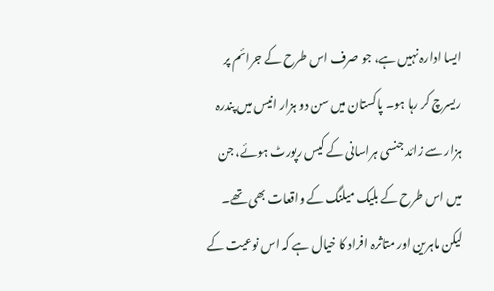ایسا ادارہ نہیں ہے، جو صرف اس طرح کے جرائم پر ریسرچ کر رہا ہو۔ پاکستان میں سن دو ہزار انیس میں پندرہ ہزار سے زائد جنسی ہراسانی کے کیس رپورٹ ہوئے، جن میں اس طرح کے بلیک میلنگ کے واقعات بھی تھے۔ لیکن ماہرین اور متاثرہ افراد کا خیال ہے کہ اس نوعیت کے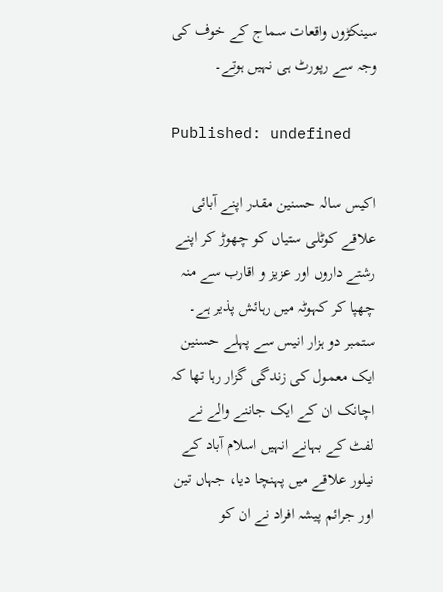سینکڑوں واقعات سماج کے خوف کی وجہ سے رپورٹ ہی نہیں ہوتے۔

Published: undefined

اکیس سالہ حسنین مقدر اپنے آبائی علاقے کوٹلی ستیاں کو چھوڑ کر اپنے رشتے داروں اور عزیز و اقارب سے منہ چھپا کر کہوٹہ میں رہائش پذیر ہے۔ ستمبر دو ہزار انیس سے پہلے حسنین ایک معمول کی زندگی گزار رہا تھا کہ اچانک ان کے ایک جاننے والے نے لفٹ کے بہانے انہیں اسلام آباد کے نیلور علاقے میں پہنچا دیا، جہاں تین اور جرائم پیشہ افراد نے ان کو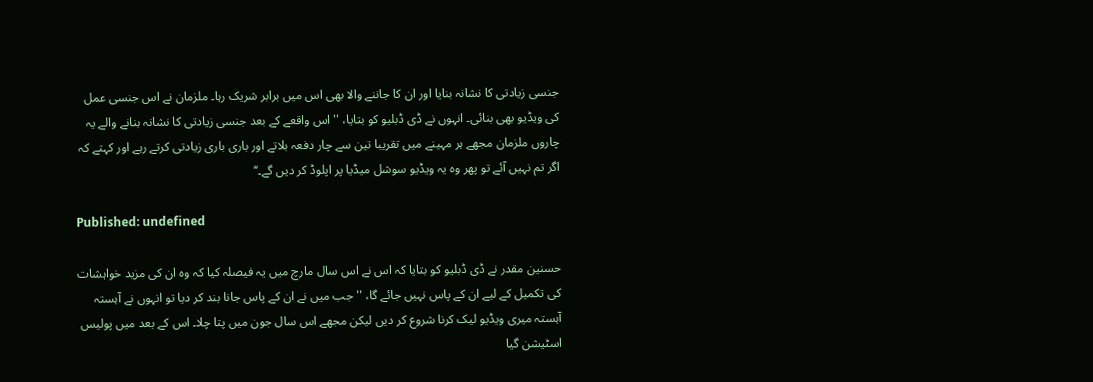جنسی زیادتی کا نشانہ بنایا اور ان کا جاننے والا بھی اس میں برابر شریک رہا۔ ملزمان نے اس جنسی عمل کی ویڈیو بھی بنائی۔ انہوں نے ڈی ڈبلیو کو بتایا، ''اس واقعے کے بعد جنسی زیادتی کا نشانہ بنانے والے یہ چاروں ملزمان مجھے ہر مہینے میں تقریبا تین سے چار دفعہ بلاتے اور باری باری زیادتی کرتے رہے اور کہتے کہ اگر تم نہیں آئے تو پھر وہ یہ ویڈیو سوشل میڈیا پر اپلوڈ کر دیں گے۔‘‘

Published: undefined

حسنین مقدر نے ڈی ڈبلیو کو بتایا کہ اس نے اس سال مارچ میں یہ فیصلہ کیا کہ وہ ان کی مزید خواہشات کی تکمیل کے لیے ان کے پاس نہیں جائے گا، ''جب میں نے ان کے پاس جانا بند کر دیا تو انہوں نے آہستہ آہستہ میری ویڈیو لیک کرنا شروع کر دیں لیکن مجھے اس سال جون میں پتا چلا۔ اس کے بعد میں پولیس اسٹیشن گیا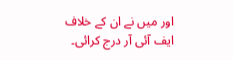اور میں نے ان کے خلاف ایف آئی آر درج کرائی۔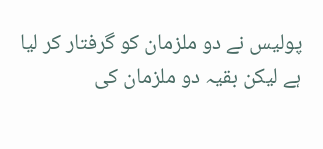پولیس نے دو ملزمان کو گرفتار کر لیا ہے لیکن بقیہ دو ملزمان کی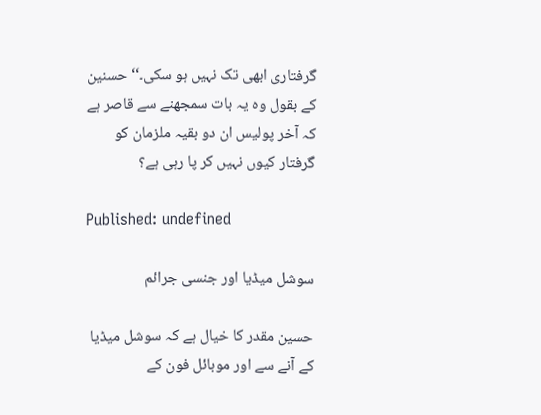گرفتاری ابھی تک نہیں ہو سکی۔‘‘ حسنین کے بقول وہ یہ بات سمجھنے سے قاصر ہے کہ آخر پولیس ان دو بقیہ ملزمان کو گرفتار کیوں نہیں کر پا رہی ہے؟

Published: undefined

سوشل میڈیا اور جنسی جرائم

حسین مقدر کا خیال ہے کہ سوشل میڈیا کے آنے سے اور موبائل فون کے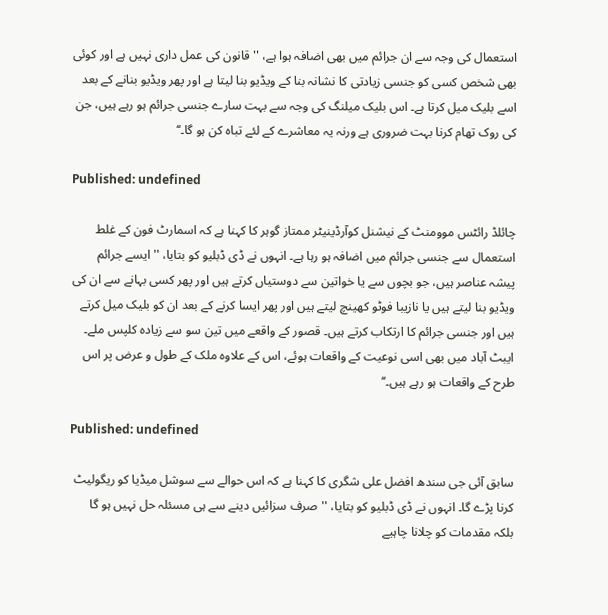استعمال کی وجہ سے ان جرائم میں بھی اضافہ ہوا ہے، ''قانون کی عمل داری نہیں ہے اور کوئی بھی شخص کسی کو جنسی زیادتی کا نشانہ بنا کے ویڈیو بنا لیتا ہے اور پھر ویڈیو بنانے کے بعد اسے بلیک میل کرتا ہے۔ اس بلیک میلنگ کی وجہ سے بہت سارے جنسی جرائم ہو رہے ہیں، جن کی روک تھام کرنا بہت ضروری ہے ورنہ یہ معاشرے کے لئے تباہ کن ہو گا۔‘‘

Published: undefined

چائلڈ رائٹس موومنٹ کے نیشنل کوآرڈینیٹر ممتاز گوہر کا کہنا ہے کہ اسمارٹ فون کے غلط استعمال سے جنسی جرائم میں اضافہ ہو رہا ہے۔ انہوں نے ڈی ڈبلیو کو بتایا، ''ایسے جرائم پیشہ عناصر ہیں، جو بچوں سے یا خواتین سے دوستیاں کرتے ہیں اور پھر کسی بہانے سے ان کی ویڈیو بنا لیتے ہیں یا نازیبا فوٹو کھینچ لیتے ہیں اور پھر ایسا کرنے کے بعد ان کو بلیک میل کرتے ہیں اور جنسی جرائم کا ارتکاب کرتے ہیں۔ قصور کے واقعے میں تین سو سے زیادہ کلپس ملے۔ ایبٹ آباد میں بھی اسی نوعیت کے واقعات ہوئے، اس کے علاوہ ملک کے طول و عرض پر اس طرح کے واقعات ہو رہے ہیں۔‘‘

Published: undefined

سابق آئی جی سندھ افضل علی شگری کا کہنا ہے کہ اس حوالے سے سوشل میڈیا کو ریگولیٹ کرنا پڑے گا۔ انہوں نے ڈی ڈبلیو کو بتایا، ''صرف سزائیں دینے سے ہی مسئلہ حل نہیں ہو گا بلکہ مقدمات کو چلانا چاہیے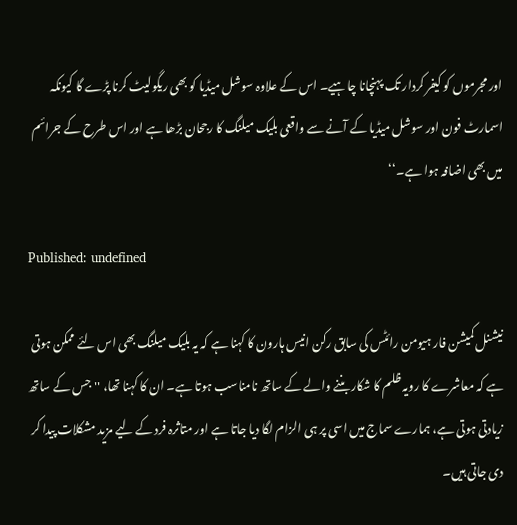اور مجرموں کو کیفر کردار تک پہنچانا چاہیے۔ اس کے علاوہ سوشل میڈیا کو بھی ریگولیٹ کرنا پڑے گا کیونکہ اسمارٹ فون اور سوشل میڈیا کے آنے سے واقعی بلیک میلنگ کا رجحان بڑھا ہے اور اس طرح کے جرائم میں بھی اضافہ ہوا ہے۔‘‘

Published: undefined

نیشنل کمیشن فار ہیومن رائٹس کی سابق رکن انیس ہارون کا کہنا ہے کہ یہ بلیک میلنگ بھی اس لئے ممکن ہوتی ہے کہ معاشرے کا رویہ ظلم کا شکار بننے والے کے ساتھ نامناسب ہوتا ہے۔ ان کا کہنا تھا، ''جس کے ساتھ زیادتی ہوتی ہے، ہمارے سماج میں اسی پر ہی الزام لگا دیا جاتا ہے اور متاثرہ فرد کے لیے مزید مشکلات پیدا کر دی جاتی ہیں۔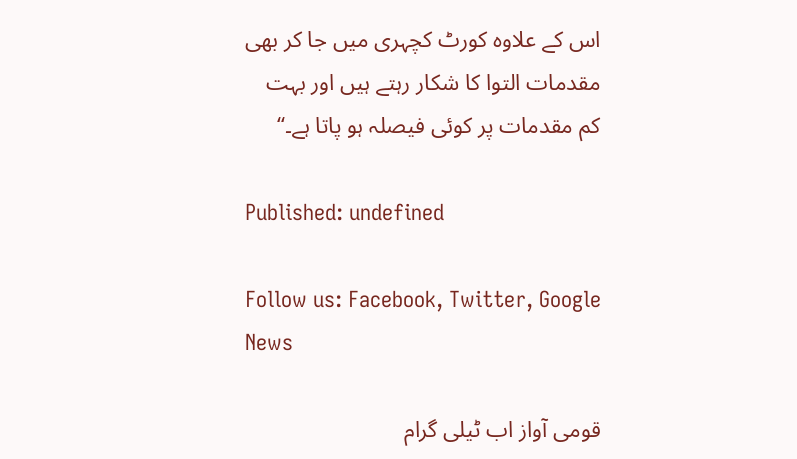اس کے علاوہ کورٹ کچہری میں جا کر بھی مقدمات التوا کا شکار رہتے ہیں اور بہت کم مقدمات پر کوئی فیصلہ ہو پاتا ہے۔‘‘

Published: undefined

Follow us: Facebook, Twitter, Google News

قومی آواز اب ٹیلی گرام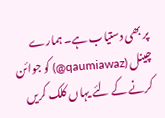پر بھی دستیاب ہے۔ ہمارے چینل (qaumiawaz@) کو جوائن کرنے کے لئے یہاں کلک کریں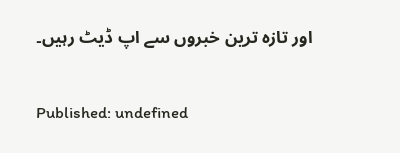اور تازہ ترین خبروں سے اپ ڈیٹ رہیں۔

Published: undefined